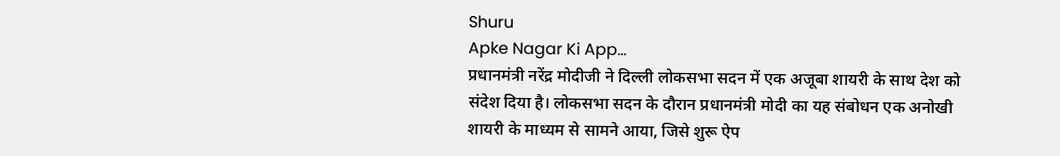Shuru
Apke Nagar Ki App…
प्रधानमंत्री नरेंद्र मोदीजी ने दिल्ली लोकसभा सदन में एक अजूबा शायरी के साथ देश को संदेश दिया है। लोकसभा सदन के दौरान प्रधानमंत्री मोदी का यह संबोधन एक अनोखी शायरी के माध्यम से सामने आया, जिसे शुरू ऐप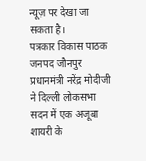न्यूज़ पर देखा जा सकता है।
पत्रकार विकास पाठक जनपद जौनपुर
प्रधानमंत्री नरेंद्र मोदीजी ने दिल्ली लोकसभा सदन में एक अजूबा शायरी के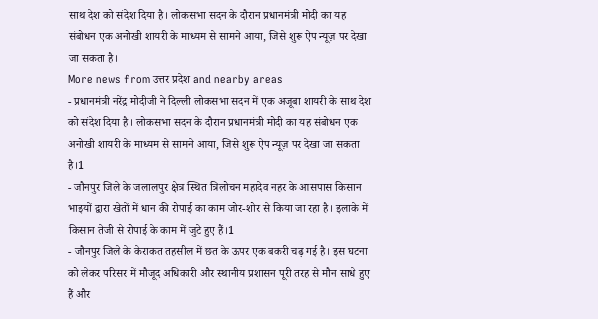साथ देश को संदेश दिया है। लोकसभा सदन के दौरान प्रधानमंत्री मोदी का यह संबोधन एक अनोखी शायरी के माध्यम से सामने आया, जिसे शुरू ऐप न्यूज़ पर देखा जा सकता है।
More news from उत्तर प्रदेश and nearby areas
- प्रधानमंत्री नरेंद्र मोदीजी ने दिल्ली लोकसभा सदन में एक अजूबा शायरी के साथ देश को संदेश दिया है। लोकसभा सदन के दौरान प्रधानमंत्री मोदी का यह संबोधन एक अनोखी शायरी के माध्यम से सामने आया, जिसे शुरू ऐप न्यूज़ पर देखा जा सकता है।1
- जौनपुर जिले के जलालपुर क्षेत्र स्थित त्रिलोचन महादेव नहर के आसपास किसान भाइयों द्वारा खेतों में धान की रोपाई का काम जोर-शोर से किया जा रहा है। इलाके में किसान तेजी से रोपाई के काम में जुटे हुए हैं।1
- जौनपुर जिले के केराकत तहसील में छत के ऊपर एक बकरी चढ़ गई है। इस घटना को लेकर परिसर में मौजूद अधिकारी और स्थानीय प्रशासन पूरी तरह से मौन साधे हुए हैं और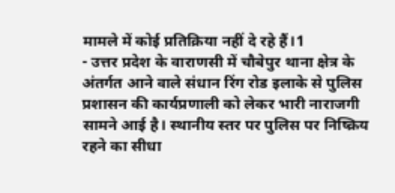मामले में कोई प्रतिक्रिया नहीं दे रहे हैं।1
- उत्तर प्रदेश के वाराणसी में चौबेपुर थाना क्षेत्र के अंतर्गत आने वाले संधान रिंग रोड इलाके से पुलिस प्रशासन की कार्यप्रणाली को लेकर भारी नाराजगी सामने आई है। स्थानीय स्तर पर पुलिस पर निष्क्रिय रहने का सीधा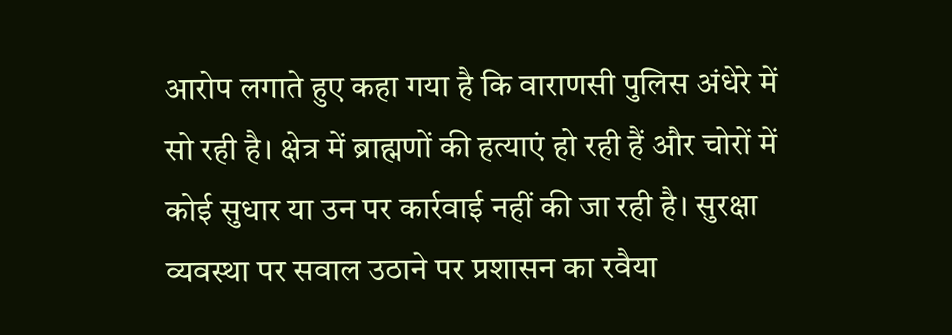आरोप लगाते हुए कहा गया है कि वाराणसी पुलिस अंधेरे में सो रही है। क्षेत्र में ब्राह्मणों की हत्याएं हो रही हैं और चोरों में कोई सुधार या उन पर कार्रवाई नहीं की जा रही है। सुरक्षा व्यवस्था पर सवाल उठाने पर प्रशासन का रवैया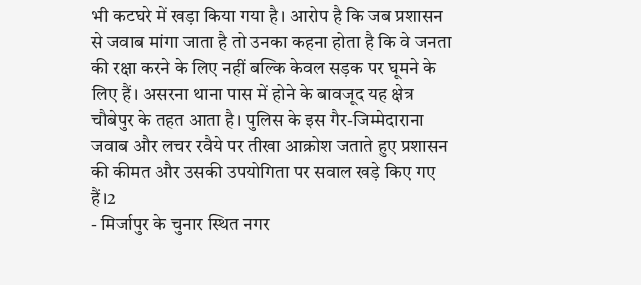भी कटघरे में खड़ा किया गया है। आरोप है कि जब प्रशासन से जवाब मांगा जाता है तो उनका कहना होता है कि वे जनता की रक्षा करने के लिए नहीं बल्कि केवल सड़क पर घूमने के लिए हैं। असरना थाना पास में होने के बावजूद यह क्षेत्र चौबेपुर के तहत आता है। पुलिस के इस गैर-जिम्मेदाराना जवाब और लचर रवैये पर तीखा आक्रोश जताते हुए प्रशासन की कीमत और उसकी उपयोगिता पर सवाल खड़े किए गए हैं।2
- मिर्जापुर के चुनार स्थित नगर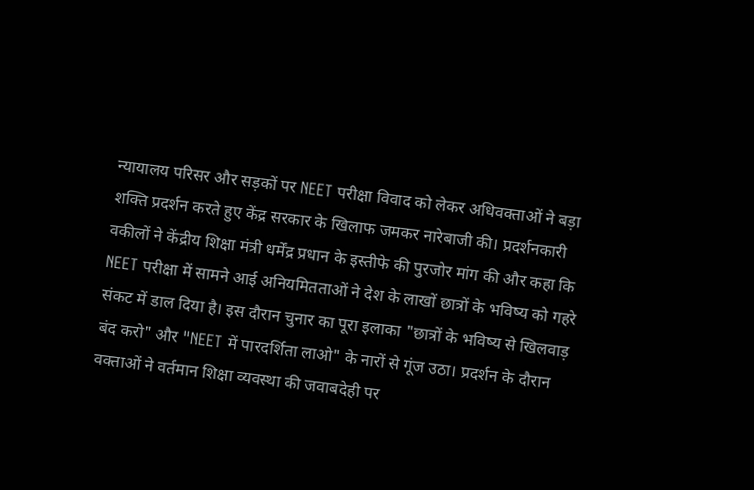न्यायालय परिसर और सड़कों पर NEET परीक्षा विवाद को लेकर अधिवक्ताओं ने बड़ा शक्ति प्रदर्शन करते हुए केंद्र सरकार के खिलाफ जमकर नारेबाजी की। प्रदर्शनकारी वकीलों ने केंद्रीय शिक्षा मंत्री धर्मेंद्र प्रधान के इस्तीफे की पुरजोर मांग की और कहा कि NEET परीक्षा में सामने आई अनियमितताओं ने देश के लाखों छात्रों के भविष्य को गहरे संकट में डाल दिया है। इस दौरान चुनार का पूरा इलाका "छात्रों के भविष्य से खिलवाड़ बंद करो" और "NEET में पारदर्शिता लाओ" के नारों से गूंज उठा। प्रदर्शन के दौरान वक्ताओं ने वर्तमान शिक्षा व्यवस्था की जवाबदेही पर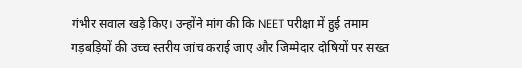गंभीर सवाल खड़े किए। उन्होंने मांग की कि NEET परीक्षा में हुई तमाम गड़बड़ियों की उच्च स्तरीय जांच कराई जाए और जिम्मेदार दोषियों पर सख्त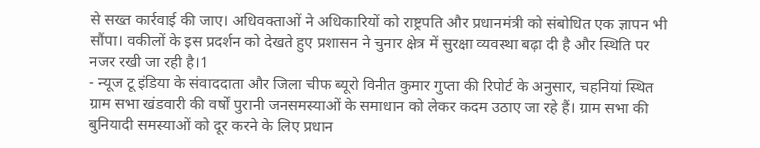से सख्त कार्रवाई की जाए। अधिवक्ताओं ने अधिकारियों को राष्ट्रपति और प्रधानमंत्री को संबोधित एक ज्ञापन भी सौंपा। वकीलों के इस प्रदर्शन को देखते हुए प्रशासन ने चुनार क्षेत्र में सुरक्षा व्यवस्था बढ़ा दी है और स्थिति पर नजर रखी जा रही है।1
- न्यूज टू इंडिया के संवाददाता और जिला चीफ ब्यूरो विनीत कुमार गुप्ता की रिपोर्ट के अनुसार, चहनियां स्थित ग्राम सभा खंडवारी की वर्षों पुरानी जनसमस्याओं के समाधान को लेकर कदम उठाए जा रहे हैं। ग्राम सभा की बुनियादी समस्याओं को दूर करने के लिए प्रधान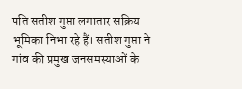पति सतीश गुप्ता लगातार सक्रिय भूमिका निभा रहे हैं। सतीश गुप्ता ने गांव की प्रमुख जनसमस्याओं के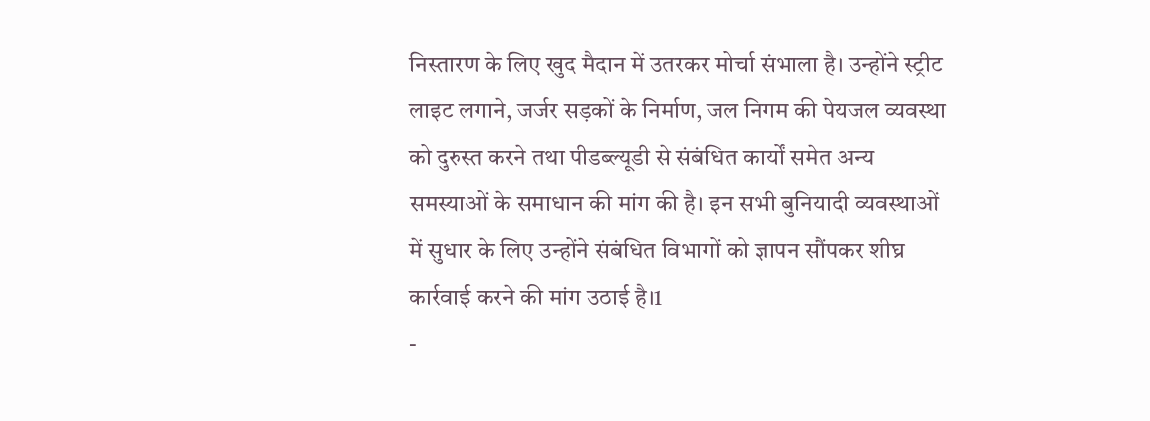निस्तारण के लिए खुद मैदान में उतरकर मोर्चा संभाला है। उन्होंने स्ट्रीट लाइट लगाने, जर्जर सड़कों के निर्माण, जल निगम की पेयजल व्यवस्था को दुरुस्त करने तथा पीडब्ल्यूडी से संबंधित कार्यों समेत अन्य समस्याओं के समाधान की मांग की है। इन सभी बुनियादी व्यवस्थाओं में सुधार के लिए उन्होंने संबंधित विभागों को ज्ञापन सौंपकर शीघ्र कार्रवाई करने की मांग उठाई है।1
-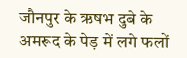जौनपुर के ऋषभ दुबे के अमरूद के पेड़ में लगे फलों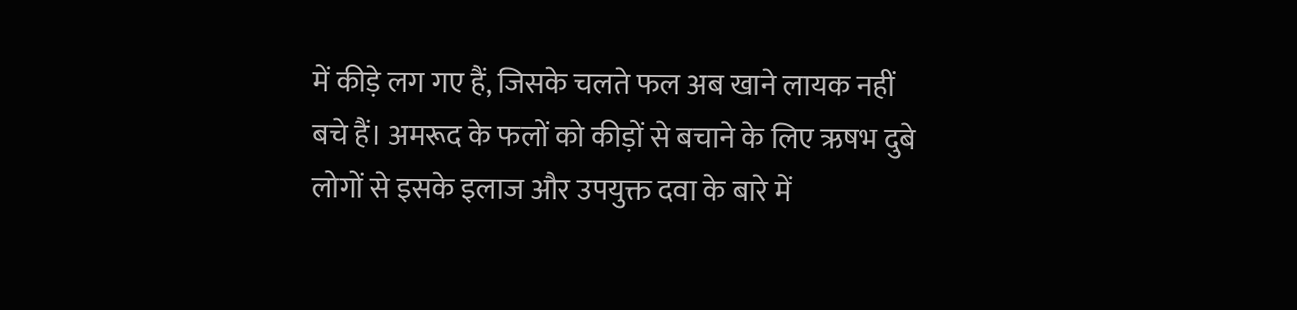में कीड़े लग गए हैं, जिसके चलते फल अब खाने लायक नहीं बचे हैं। अमरूद के फलों को कीड़ों से बचाने के लिए ऋषभ दुबे लोगों से इसके इलाज और उपयुक्त दवा के बारे में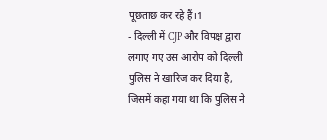पूछताछ कर रहे हैं।1
- दिल्ली में CJP और विपक्ष द्वारा लगाए गए उस आरोप को दिल्ली पुलिस ने खारिज कर दिया है, जिसमें कहा गया था कि पुलिस ने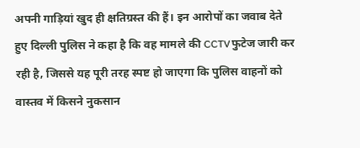अपनी गाड़ियां खुद ही क्षतिग्रस्त की हैं। इन आरोपों का जवाब देते हुए दिल्ली पुलिस ने कहा है कि वह मामले की CCTV फुटेज जारी कर रही है, जिससे यह पूरी तरह स्पष्ट हो जाएगा कि पुलिस वाहनों को वास्तव में किसने नुकसान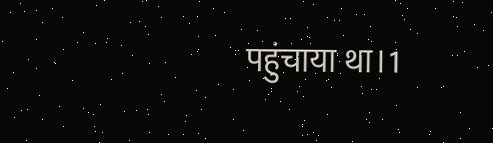पहुंचाया था।1